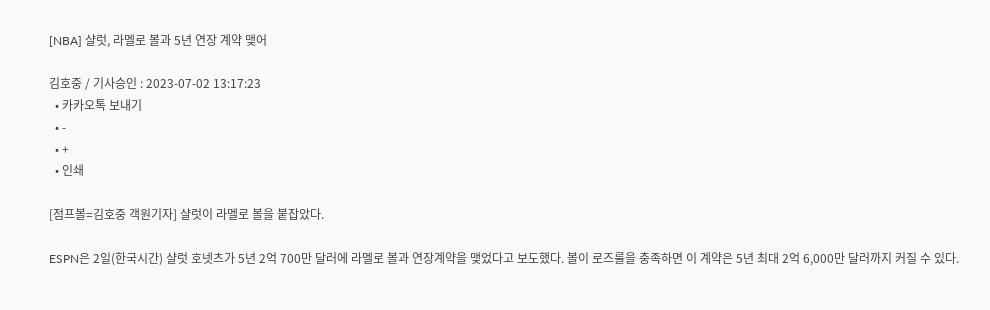[NBA] 샬럿, 라멜로 볼과 5년 연장 계약 맺어

김호중 / 기사승인 : 2023-07-02 13:17:23
  • 카카오톡 보내기
  • -
  • +
  • 인쇄

[점프볼=김호중 객원기자] 샬럿이 라멜로 볼을 붙잡았다.

ESPN은 2일(한국시간) 샬럿 호넷츠가 5년 2억 700만 달러에 라멜로 볼과 연장계약을 맺었다고 보도했다. 볼이 로즈룰을 충족하면 이 계약은 5년 최대 2억 6,000만 달러까지 커질 수 있다.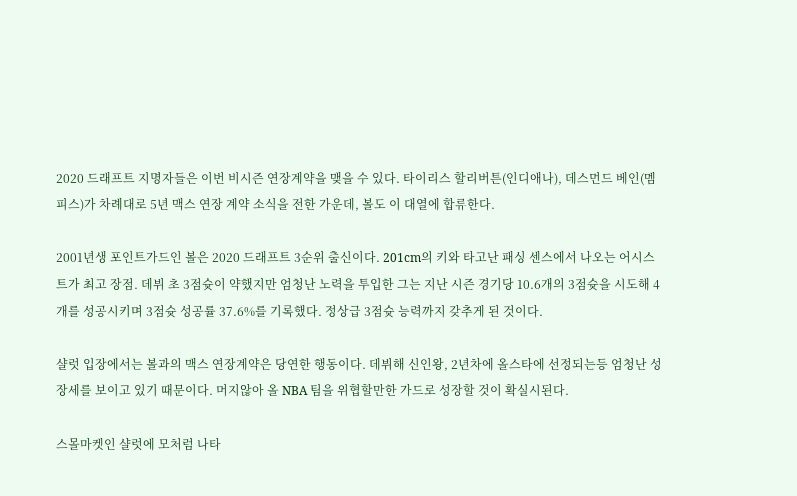2020 드래프트 지명자들은 이번 비시즌 연장계약을 맺을 수 있다. 타이리스 할리버튼(인디애나), 데스먼드 베인(멤피스)가 차례대로 5년 맥스 연장 계약 소식을 전한 가운데, 볼도 이 대열에 합류한다.

2001년생 포인트가드인 볼은 2020 드래프트 3순위 출신이다. 201cm의 키와 타고난 패싱 센스에서 나오는 어시스트가 최고 장점. 데뷔 초 3점슛이 약했지만 엄청난 노력을 투입한 그는 지난 시즌 경기당 10.6개의 3점슛을 시도해 4개를 성공시키며 3점슛 성공률 37.6%를 기록했다. 정상급 3점슛 능력까지 갖추게 된 것이다.

샬럿 입장에서는 볼과의 맥스 연장계약은 당연한 행동이다. 데뷔해 신인왕, 2년차에 올스타에 선정되는등 엄청난 성장세를 보이고 있기 때문이다. 머지않아 올 NBA 팀을 위협할만한 가드로 성장할 것이 확실시된다.

스몰마켓인 샬럿에 모처럼 나타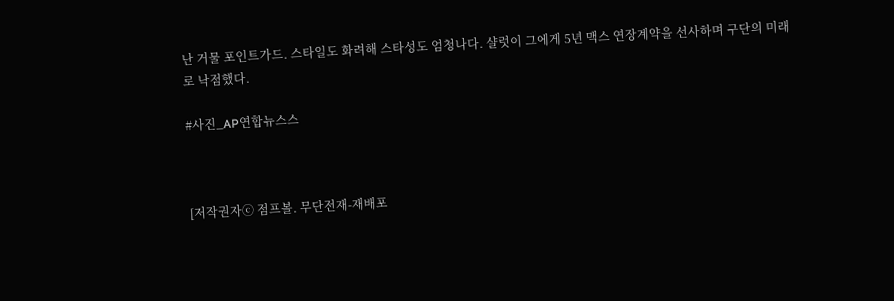난 거물 포인트가드. 스타일도 화려해 스타성도 엄청나다. 샬럿이 그에게 5년 맥스 연장계약을 선사하며 구단의 미래로 낙점했다.

#사진_AP연합뉴스스



[저작권자ⓒ 점프볼. 무단전재-재배포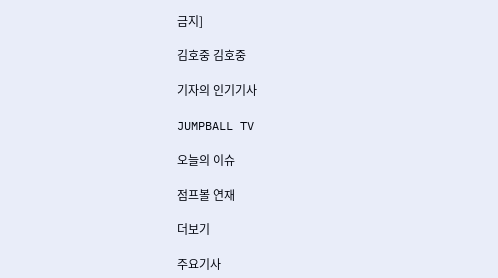금지]

김호중 김호중

기자의 인기기사

JUMPBALL TV

오늘의 이슈

점프볼 연재

더보기

주요기사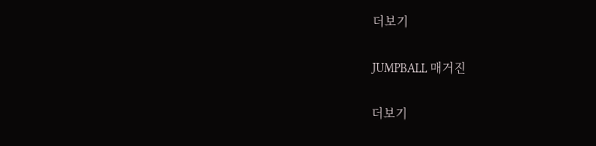더보기

JUMPBALL 매거진

더보기